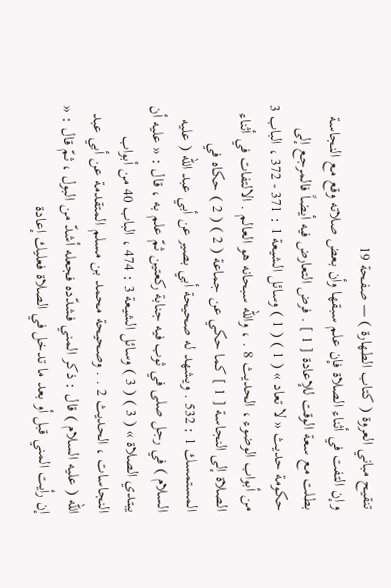تنقيح مباني العروة ( كتاب الطهارة ) — صفحة 19
وإن التفت في أثناء الصلاة فإن علم سبقها وأن بعض صلاته وقع مع النجاسة بطلت مع سعة الوقت للإعادة [ 1 ] . فرض التعارض فيه أيضاً فالمرجع إلى حكومة حديث « لا تعاد » ( 1 ) ( 1 ) وسائل الشيعة 1 : 371 - 372 ، الباب 3 من أبواب الوضوء ، الحديث 8 . ، واللّه سبحانه هو العالم . الالتفات في أثناء الصلاة إلى النجاسة [ 1 ] كما حكي عن جماعة ( 2 ) ( 2 ) حكاه في المستمسك 1 : 532 . ويشهد له صحيحة أبي بصير عن أبي عبد اللّه ( عليه السلام ) في رجل صلى في ثوب فيه جنابة ركعتين ثمّ علم به ، قال : « عليه أن يبتدي الصلاة » ( 3 ) ( 3 ) وسائل الشيعة 3 : 474 ، الباب 40 من أبواب النجاسات ، الحديث 2 . . وصحيحة محمد بن مسلم المتقدمة عن أبي عبد اللّه ( عليه السلام ) قال : ذكر المني فشدّده فجعله أشدّ من البول ، ثمّ قال : « إن رأيت المني قبل أو بعد ما تدخل في الصلاة فعليك إعادة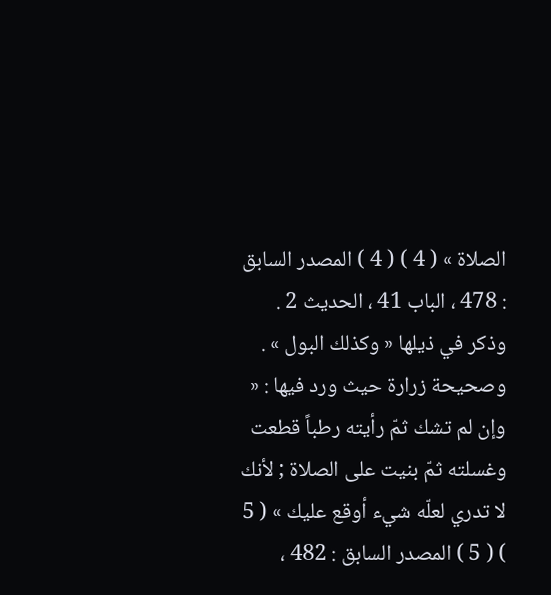الصلاة » ( 4 ) ( 4 ) المصدر السابق : 478 ، الباب 41 ، الحديث 2 . وذكر في ذيلها « وكذلك البول » . وصحيحة زرارة حيث ورد فيها : « وإن لم تشك ثمّ رأيته رطباً قطعت وغسلته ثمّ بنيت على الصلاة ; لأنك لا تدري لعلّه شيء أوقع عليك » ( 5 ) ( 5 ) المصدر السابق : 482 ،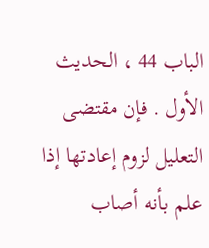الباب 44 ، الحديث الأول . فإن مقتضى التعليل لزوم إعادتها إذا علم بأنه أصاب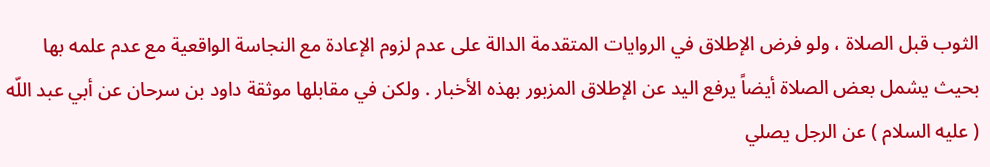الثوب قبل الصلاة ، ولو فرض الإطلاق في الروايات المتقدمة الدالة على عدم لزوم الإعادة مع النجاسة الواقعية مع عدم علمه بها بحيث يشمل بعض الصلاة أيضاً يرفع اليد عن الإطلاق المزبور بهذه الأخبار . ولكن في مقابلها موثقة داود بن سرحان عن أبي عبد اللّه ( عليه السلام ) عن الرجل يصلي